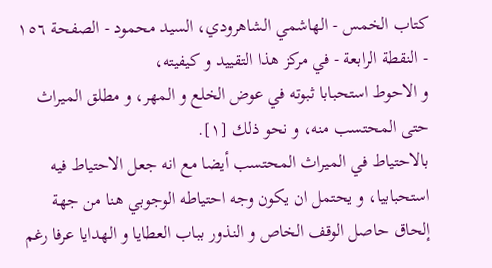كتاب الخمس - الهاشمي الشاهرودي، السيد محمود - الصفحة ١٥٦ - النقطة الرابعة - في مركز هذا التقييد و كيفيته،
و الاحوط استحبابا ثبوته في عوض الخلع و المهر، و مطلق الميراث حتى المحتسب منه، و نحو ذلك [١].
بالاحتياط في الميراث المحتسب أيضا مع انه جعل الاحتياط فيه استحبابيا، و يحتمل ان يكون وجه احتياطه الوجوبي هنا من جهة إلحاق حاصل الوقف الخاص و النذور بباب العطايا و الهدايا عرفا رغم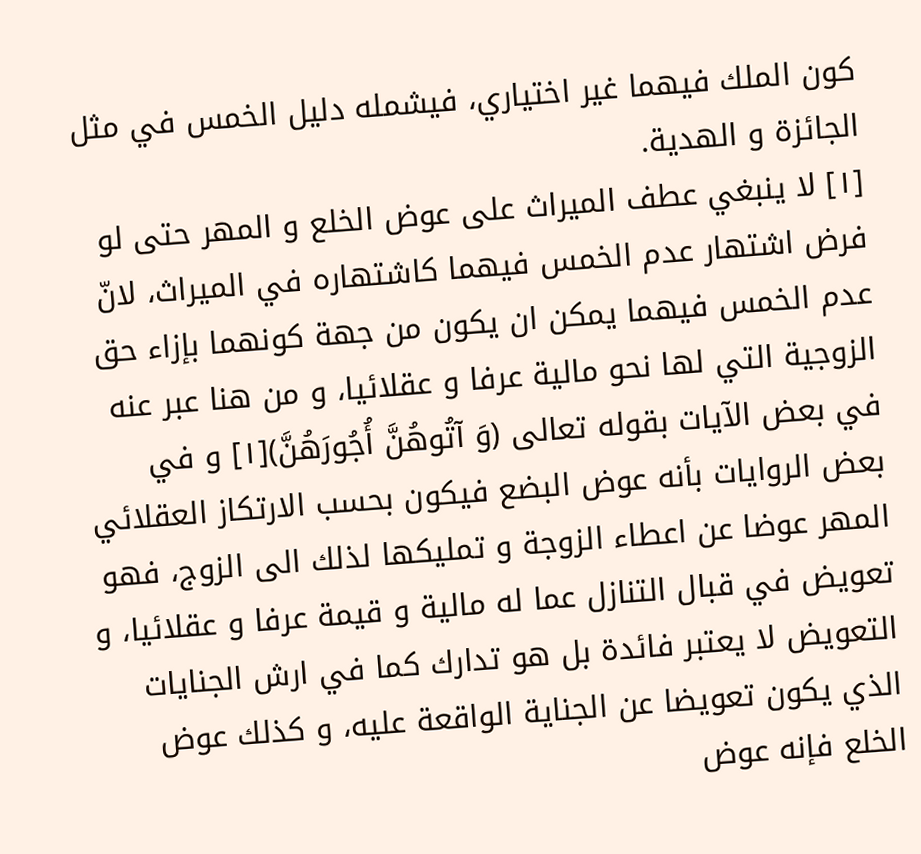كون الملك فيهما غير اختياري، فيشمله دليل الخمس في مثل الجائزة و الهدية.
[١] لا ينبغي عطف الميراث على عوض الخلع و المهر حتى لو فرض اشتهار عدم الخمس فيهما كاشتهاره في الميراث، لانّ عدم الخمس فيهما يمكن ان يكون من جهة كونهما بإزاء حق الزوجية التي لها نحو مالية عرفا و عقلائيا، و من هنا عبر عنه في بعض الآيات بقوله تعالى (وَ آتُوهُنَّ أُجُورَهُنَّ)[١] و في بعض الروايات بأنه عوض البضع فيكون بحسب الارتكاز العقلائي المهر عوضا عن اعطاء الزوجة و تمليكها لذلك الى الزوج، فهو تعويض في قبال التنازل عما له مالية و قيمة عرفا و عقلائيا، و التعويض لا يعتبر فائدة بل هو تدارك كما في ارش الجنايات الذي يكون تعويضا عن الجناية الواقعة عليه، و كذلك عوض الخلع فإنه عوض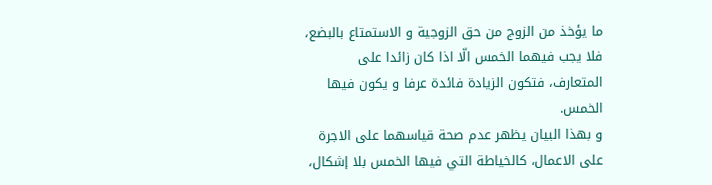ما يؤخذ من الزوج من حق الزوجية و الاستمتاع بالبضع، فلا يجب فيهما الخمس الّا اذا كان زائدا على المتعارف، فتكون الزيادة فائدة عرفا و يكون فيها الخمس.
و بهذا البيان يظهر عدم صحة قياسهما على الاجرة على الاعمال، كالخياطة التي فيها الخمس بلا إشكال،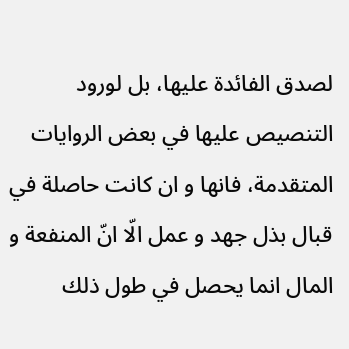لصدق الفائدة عليها، بل لورود التنصيص عليها في بعض الروايات المتقدمة، فانها و ان كانت حاصلة في قبال بذل جهد و عمل الّا انّ المنفعة و المال انما يحصل في طول ذلك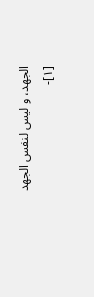الجهد، و ليس لنفس الجهد
[١]-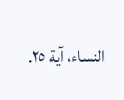النساء، آية ٢٥.